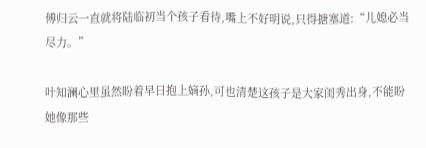傅归云一直就将陆临初当个孩子看待,嘴上不好明说,只得搪塞道:“儿媳必当尽力。”

叶知澜心里虽然盼着早日抱上嫡孙,可也清楚这孩子是大家闺秀出身,不能盼她像那些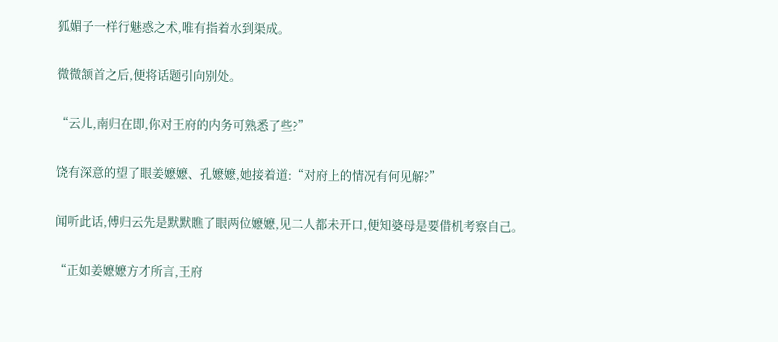狐媚子一样行魅惑之术,唯有指着水到渠成。

微微颔首之后,便将话题引向别处。

“云儿,南归在即,你对王府的内务可熟悉了些?”

饶有深意的望了眼姜嬷嬷、孔嬷嬷,她接着道:“对府上的情况有何见解?”

闻听此话,傅归云先是默默瞧了眼两位嬷嬷,见二人都未开口,便知婆母是要借机考察自己。

“正如姜嬷嬷方才所言,王府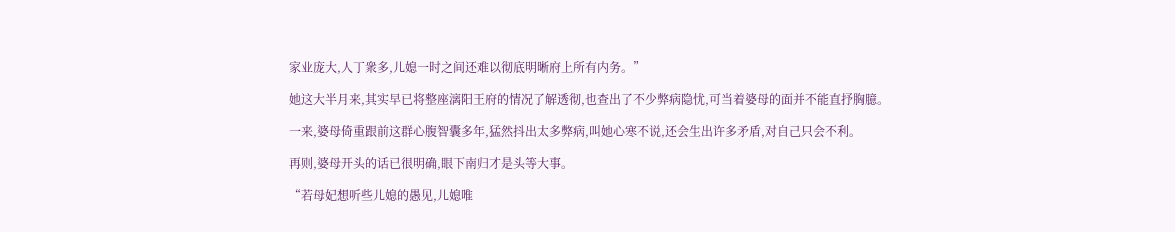家业庞大,人丁衆多,儿媳一时之间还难以彻底明晰府上所有内务。”

她这大半月来,其实早已将整座漓阳王府的情况了解透彻,也查出了不少弊病隐忧,可当着婆母的面并不能直抒胸臆。

一来,婆母倚重跟前这群心腹智囊多年,猛然抖出太多弊病,叫她心寒不说,还会生出许多矛盾,对自己只会不利。

再则,婆母开头的话已很明确,眼下南归才是头等大事。

“若母妃想听些儿媳的愚见,儿媳唯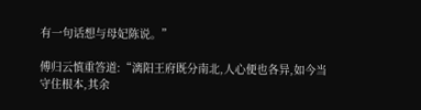有一句话想与母妃陈说。”

傅归云慎重答道:“漓阳王府既分南北,人心便也各异,如今当守住根本,其余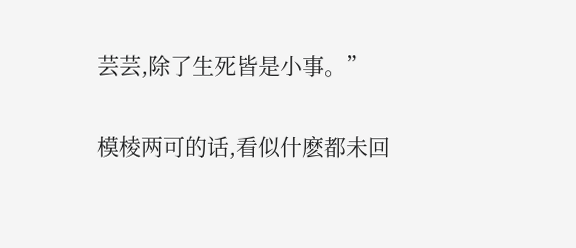芸芸,除了生死皆是小事。”

模棱两可的话,看似什麽都未回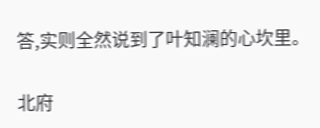答,实则全然说到了叶知澜的心坎里。

北府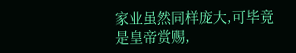家业虽然同样庞大,可毕竟是皇帝赏赐,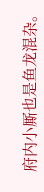府内小厮也是鱼龙混杂。